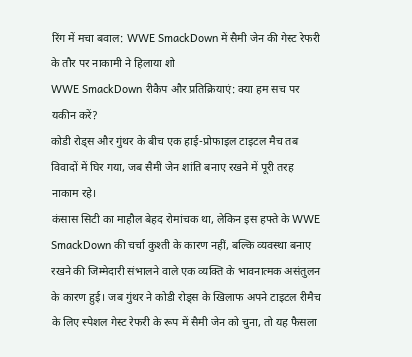रिंग में मचा बवाल: WWE SmackDown में सैमी जेन की गेस्ट रेफरी के तौर पर नाकामी ने हिलाया शो
WWE SmackDown रीकैप और प्रतिक्रियाएं: क्या हम सच पर यकीन करें?
कोडी रोड्स और गुंथर के बीच एक हाई-प्रोफाइल टाइटल मैच तब विवादों में घिर गया, जब सैमी जेन शांति बनाए रखने में पूरी तरह नाकाम रहे।
कंसास सिटी का माहौल बेहद रोमांचक था, लेकिन इस हफ्ते के WWE SmackDown की चर्चा कुश्ती के कारण नहीं, बल्कि व्यवस्था बनाए रखने की जिम्मेदारी संभालने वाले एक व्यक्ति के भावनात्मक असंतुलन के कारण हुई। जब गुंथर ने कोडी रोड्स के खिलाफ अपने टाइटल रीमैच के लिए स्पेशल गेस्ट रेफरी के रूप में सैमी जेन को चुना, तो यह फैसला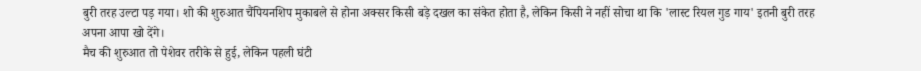बुरी तरह उल्टा पड़ गया। शो की शुरुआत चैंपियनशिप मुकाबले से होना अक्सर किसी बड़े दखल का संकेत होता है, लेकिन किसी ने नहीं सोचा था कि 'लास्ट रियल गुड गाय' इतनी बुरी तरह अपना आपा खो देंगे।
मैच की शुरुआत तो पेशेवर तरीके से हुई, लेकिन पहली घंटी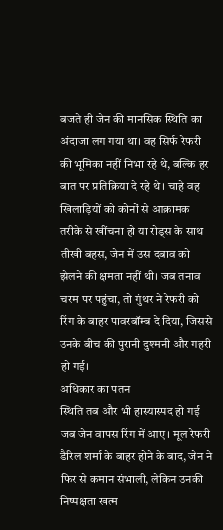बजते ही जेन की मानसिक स्थिति का अंदाजा लग गया था। वह सिर्फ रेफरी की भूमिका नहीं निभा रहे थे, बल्कि हर बात पर प्रतिक्रिया दे रहे थे। चाहे वह खिलाड़ियों को कोनों से आक्रामक तरीके से खींचना हो या रोड्स के साथ तीखी बहस, जेन में उस दबाव को झेलने की क्षमता नहीं थी। जब तनाव चरम पर पहुंचा, तो गुंथर ने रेफरी को रिंग के बाहर पावरबॉम्ब दे दिया, जिससे उनके बीच की पुरानी दुश्मनी और गहरी हो गई।
अधिकार का पतन
स्थिति तब और भी हास्यास्पद हो गई जब जेन वापस रिंग में आए। मूल रेफरी डैरिल शर्मा के बाहर होने के बाद, जेन ने फिर से कमान संभाली, लेकिन उनकी निष्पक्षता खत्म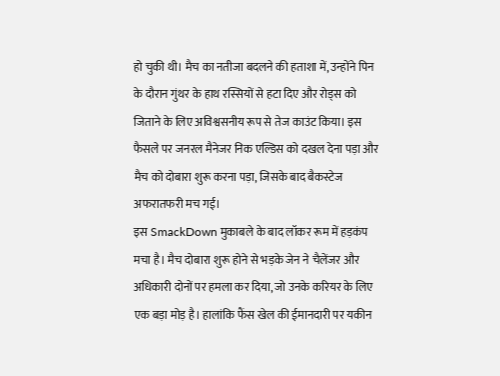हो चुकी थी। मैच का नतीजा बदलने की हताशा में, उन्होंने पिन के दौरान गुंथर के हाथ रस्सियों से हटा दिए और रोड्स को जिताने के लिए अविश्वसनीय रूप से तेज काउंट किया। इस फैसले पर जनरल मैनेजर निक एल्डिस को दखल देना पड़ा और मैच को दोबारा शुरू करना पड़ा, जिसके बाद बैकस्टेज अफरातफरी मच गई।
इस SmackDown मुकाबले के बाद लॉकर रूम में हड़कंप मचा है। मैच दोबारा शुरू होने से भड़के जेन ने चैलेंजर और अधिकारी दोनों पर हमला कर दिया, जो उनके करियर के लिए एक बड़ा मोड़ है। हालांकि फैंस खेल की ईमानदारी पर यकीन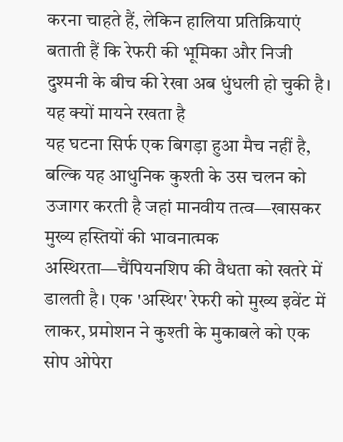करना चाहते हैं, लेकिन हालिया प्रतिक्रियाएं बताती हैं कि रेफरी की भूमिका और निजी दुश्मनी के बीच की रेखा अब धुंधली हो चुकी है।
यह क्यों मायने रखता है
यह घटना सिर्फ एक बिगड़ा हुआ मैच नहीं है, बल्कि यह आधुनिक कुश्ती के उस चलन को उजागर करती है जहां मानवीय तत्व—खासकर मुख्य हस्तियों की भावनात्मक अस्थिरता—चैंपियनशिप की वैधता को खतरे में डालती है। एक 'अस्थिर' रेफरी को मुख्य इवेंट में लाकर, प्रमोशन ने कुश्ती के मुकाबले को एक सोप ओपेरा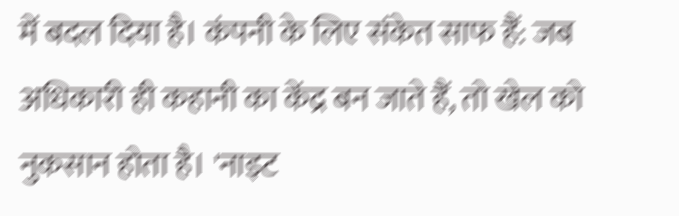में बदल दिया है। कंपनी के लिए संकेत साफ हैं: जब अधिकारी ही कहानी का केंद्र बन जाते हैं, तो खेल को नुकसान होता है। 'नाइट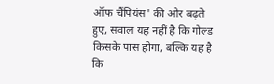ऑफ चैंपियंस' की ओर बढ़ते हुए, सवाल यह नहीं है कि गोल्ड किसके पास होगा, बल्कि यह है कि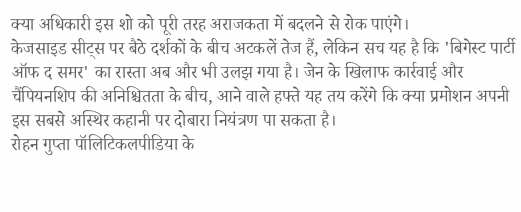क्या अधिकारी इस शो को पूरी तरह अराजकता में बदलने से रोक पाएंगे।
केजसाइड सीट्स पर बैठे दर्शकों के बीच अटकलें तेज हैं, लेकिन सच यह है कि 'बिगेस्ट पार्टी ऑफ द समर' का रास्ता अब और भी उलझ गया है। जेन के खिलाफ कार्रवाई और चैंपियनशिप की अनिश्चितता के बीच, आने वाले हफ्ते यह तय करेंगे कि क्या प्रमोशन अपनी इस सबसे अस्थिर कहानी पर दोबारा नियंत्रण पा सकता है।
रोहन गुप्ता पॉलिटिकलपीडिया के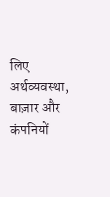लिए अर्थव्यवस्था, बाज़ार और कंपनियों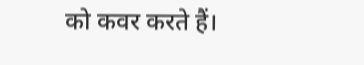को कवर करते हैं।